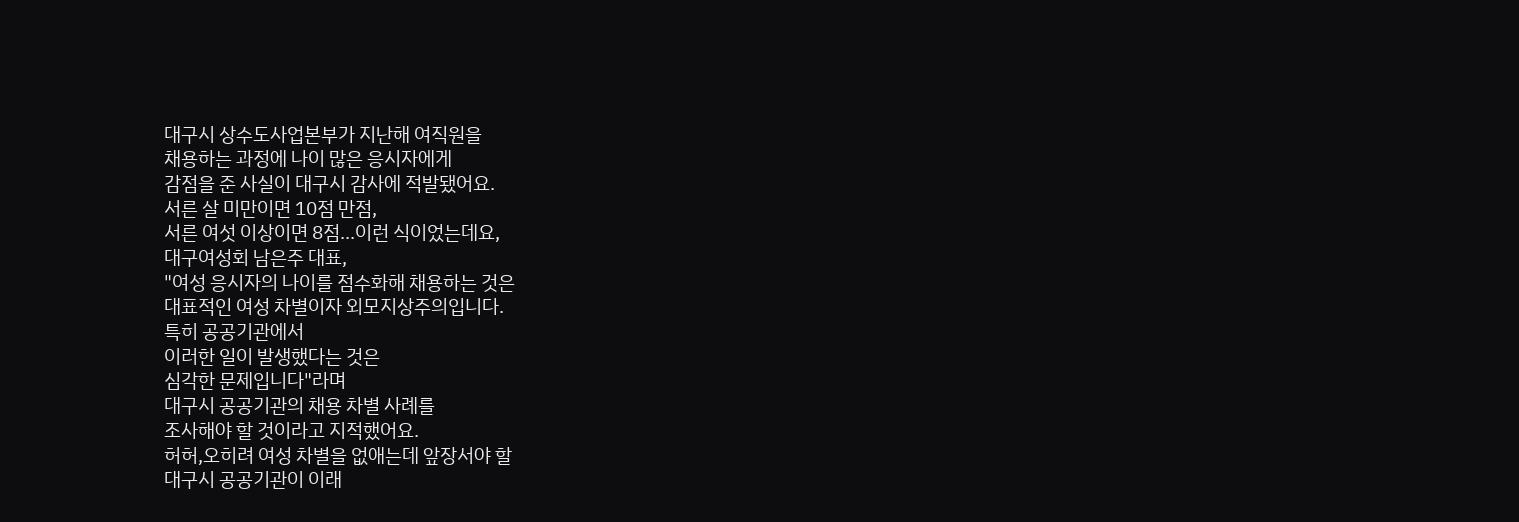대구시 상수도사업본부가 지난해 여직원을
채용하는 과정에 나이 많은 응시자에게
감점을 준 사실이 대구시 감사에 적발됐어요.
서른 살 미만이면 10점 만점,
서른 여섯 이상이면 8점...이런 식이었는데요,
대구여성회 남은주 대표,
"여성 응시자의 나이를 점수화해 채용하는 것은
대표적인 여성 차별이자 외모지상주의입니다.
특히 공공기관에서
이러한 일이 발생했다는 것은
심각한 문제입니다"라며
대구시 공공기관의 채용 차별 사례를
조사해야 할 것이라고 지적했어요.
허허,오히려 여성 차별을 없애는데 앞장서야 할
대구시 공공기관이 이래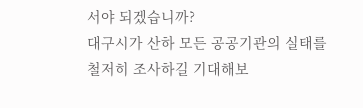서야 되겠습니까?
대구시가 산하 모든 공공기관의 실태를
철저히 조사하길 기대해보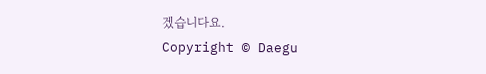겠습니다요.
Copyright © Daegu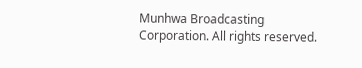Munhwa Broadcasting Corporation. All rights reserved.